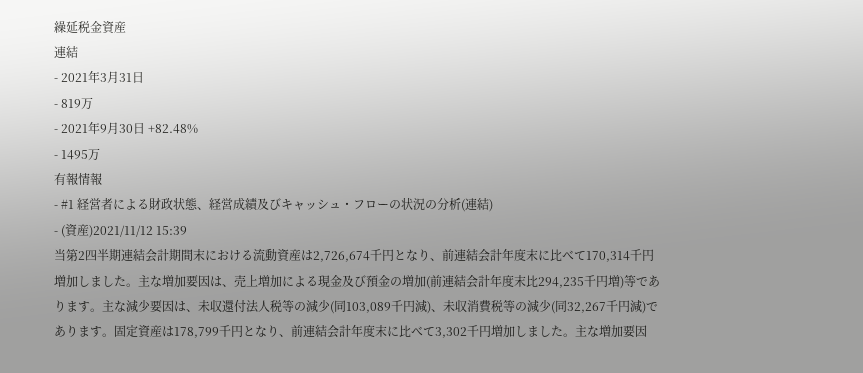繰延税金資産
連結
- 2021年3月31日
- 819万
- 2021年9月30日 +82.48%
- 1495万
有報情報
- #1 経営者による財政状態、経営成績及びキャッシュ・フローの状況の分析(連結)
- (資産)2021/11/12 15:39
当第2四半期連結会計期間末における流動資産は2,726,674千円となり、前連結会計年度末に比べて170,314千円増加しました。主な増加要因は、売上増加による現金及び預金の増加(前連結会計年度末比294,235千円増)等であります。主な減少要因は、未収還付法人税等の減少(同103,089千円減)、未収消費税等の減少(同32,267千円減)であります。固定資産は178,799千円となり、前連結会計年度末に比べて3,302千円増加しました。主な増加要因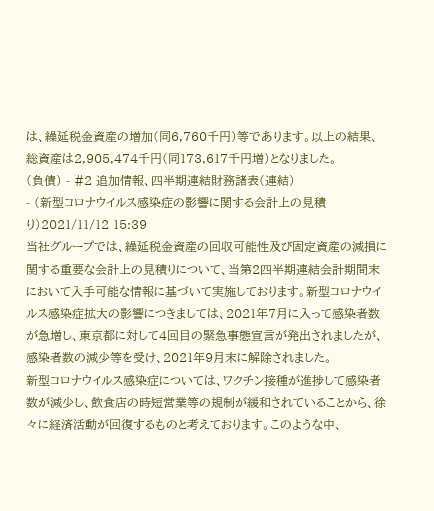は、繰延税金資産の増加(同6,760千円)等であります。以上の結果、総資産は2,905,474千円(同173,617千円増)となりました。
(負債) - #2 追加情報、四半期連結財務諸表(連結)
- (新型コロナウイルス感染症の影響に関する会計上の見積り)2021/11/12 15:39
当社グループでは、繰延税金資産の回収可能性及び固定資産の減損に関する重要な会計上の見積りについて、当第2四半期連結会計期間末において入手可能な情報に基づいて実施しております。新型コロナウイルス感染症拡大の影響につきましては、2021年7月に入って感染者数が急増し、東京都に対して4回目の緊急事態宣言が発出されましたが、感染者数の減少等を受け、2021年9月末に解除されました。
新型コロナウイルス感染症については、ワクチン接種が進捗して感染者数が減少し、飲食店の時短営業等の規制が緩和されていることから、徐々に経済活動が回復するものと考えております。このような中、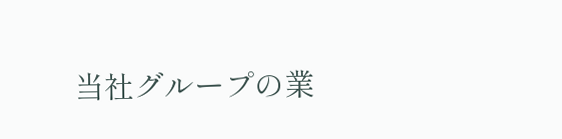当社グループの業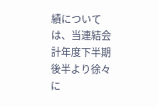績については、当連結会計年度下半期後半より徐々に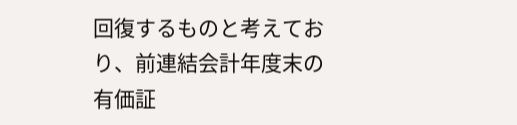回復するものと考えており、前連結会計年度末の有価証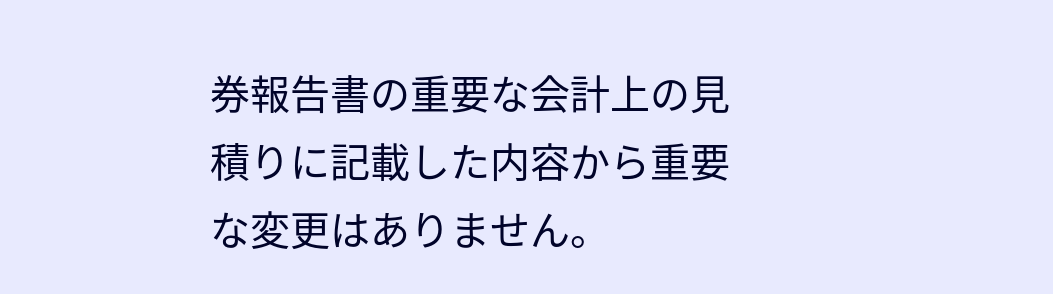券報告書の重要な会計上の見積りに記載した内容から重要な変更はありません。